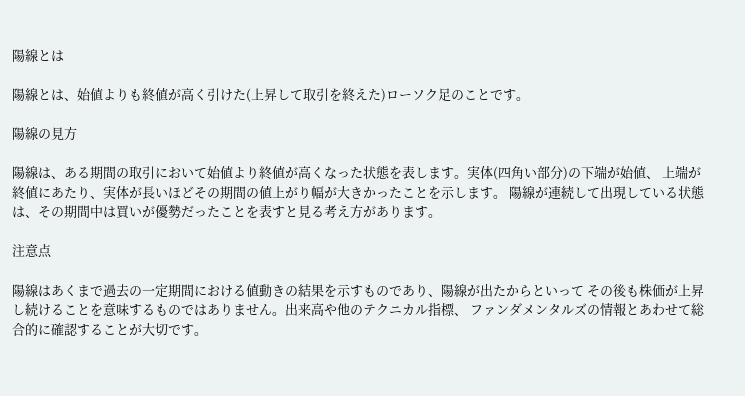陽線とは

陽線とは、始値よりも終値が高く引けた(上昇して取引を終えた)ローソク足のことです。

陽線の見方

陽線は、ある期間の取引において始値より終値が高くなった状態を表します。実体(四角い部分)の下端が始値、 上端が終値にあたり、実体が長いほどその期間の値上がり幅が大きかったことを示します。 陽線が連続して出現している状態は、その期間中は買いが優勢だったことを表すと見る考え方があります。

注意点

陽線はあくまで過去の一定期間における値動きの結果を示すものであり、陽線が出たからといって その後も株価が上昇し続けることを意味するものではありません。出来高や他のテクニカル指標、 ファンダメンタルズの情報とあわせて総合的に確認することが大切です。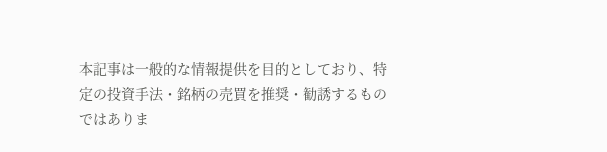本記事は一般的な情報提供を目的としており、特定の投資手法・銘柄の売買を推奨・勧誘するものではありま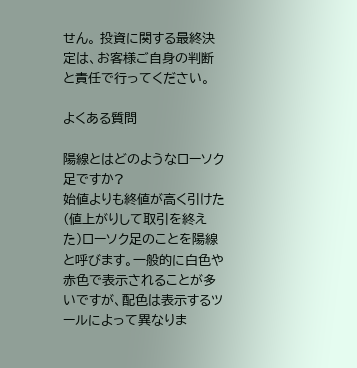せん。 投資に関する最終決定は、お客様ご自身の判断と責任で行ってください。

よくある質問

陽線とはどのようなローソク足ですか?
始値よりも終値が高く引けた(値上がりして取引を終えた)ローソク足のことを陽線と呼びます。一般的に白色や赤色で表示されることが多いですが、配色は表示するツールによって異なりま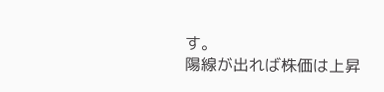す。
陽線が出れば株価は上昇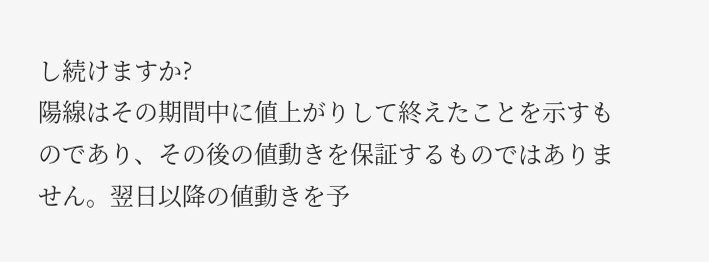し続けますか?
陽線はその期間中に値上がりして終えたことを示すものであり、その後の値動きを保証するものではありません。翌日以降の値動きを予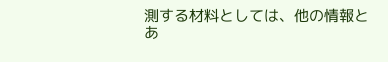測する材料としては、他の情報とあ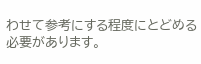わせて参考にする程度にとどめる必要があります。